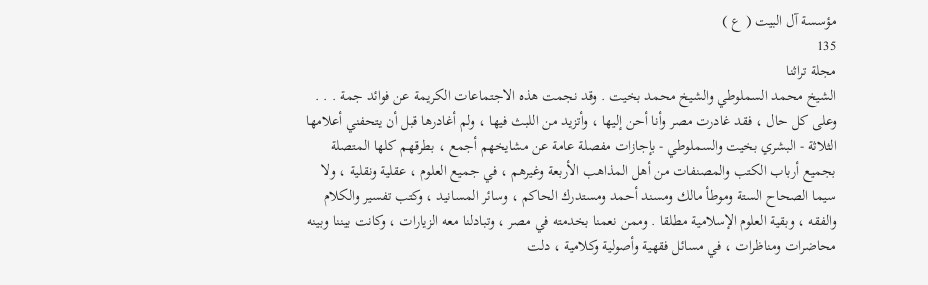مؤسسة آل البيت ( ع )
135
مجلة تراثنا
الشيخ محمد السملوطي والشيخ محمد بخيت . وقد نجمت هذه الاجتماعات الكريمة عن فوائد جمة . . . وعلى كل حال ، فقد غادرت مصر وأنا أحن إليها ، وأتزيد من اللبث فيها ، ولم أغادرها قبل أن يتحفني أعلامها الثلاثة - البشري بخيت والسملوطي - بإجازات مفصلة عامة عن مشايخهم أجمع ، بطرقهم كلها المتصلة بجميع أرباب الكتب والمصنفات من أهل المذاهب الأربعة وغيرهم ، في جميع العلوم ، عقلية ونقلية ، ولا سيما الصحاح الستة وموطأ مالك ومسند أحمد ومستدرك الحاكم ، وسائر المسانيد ، وكتب تفسير والكلام والفقه ، وبقية العلوم الإسلامية مطلقا . وممن نعمنا بخدمته في مصر ، وتبادلنا معه الزيارات ، وكانت بيننا وبينه محاضرات ومناظرات ، في مسائل فقهية وأصولية وكلامية ، دلت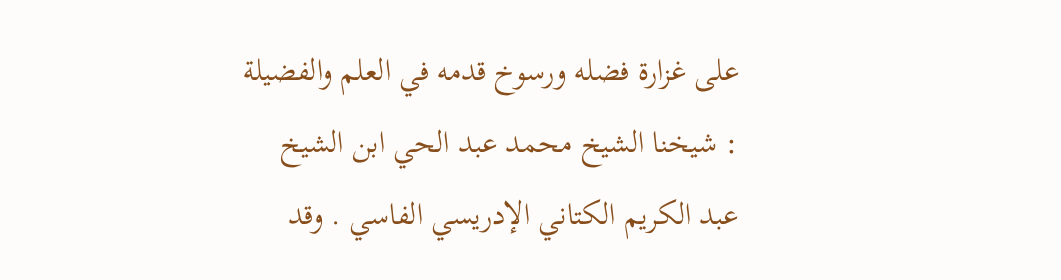على غزارة فضله ورسوخ قدمه في العلم والفضيلة : شيخنا الشيخ محمد عبد الحي ابن الشيخ عبد الكريم الكتاني الإدريسي الفاسي . وقد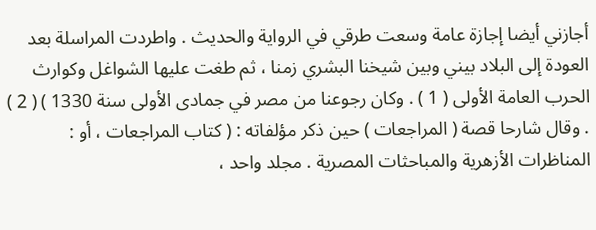أجازني أيضا إجازة عامة وسعت طرقي في الرواية والحديث . واطردت المراسلة بعد العودة إلى البلاد بيني وبين شيخنا البشري زمنا ، ثم طغت عليها الشواغل وكوارث الحرب العامة الأولى ( 1 ) . وكان رجوعنا من مصر في جمادى الأولى سنة 1330 ) ( 2 ) . وقال شارحا قصة ( المراجعات ) حين ذكر مؤلفاته : ( كتاب المراجعات ، أو : المناظرات الأزهرية والمباحثات المصرية . مجلد واحد ،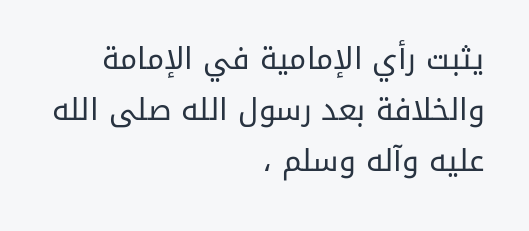يثبت رأي الإمامية في الإمامة والخلافة بعد رسول الله صلى الله عليه وآله وسلم ،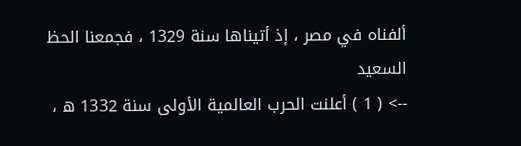ألفناه في مصر ، إذ أتيناها سنة 1329 ، فجمعنا الحظ السعيد
--> ( 1 ) أعلنت الحرب العالمية الأولى سنة 1332 ه ،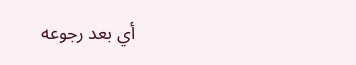أي بعد رجوعه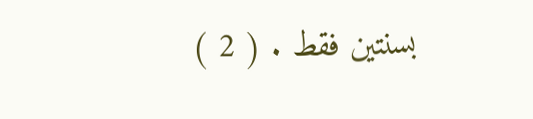بسنتين فقط . ( 2 )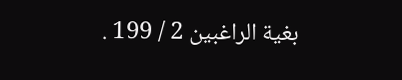بغية الراغبين 2 / 199 .